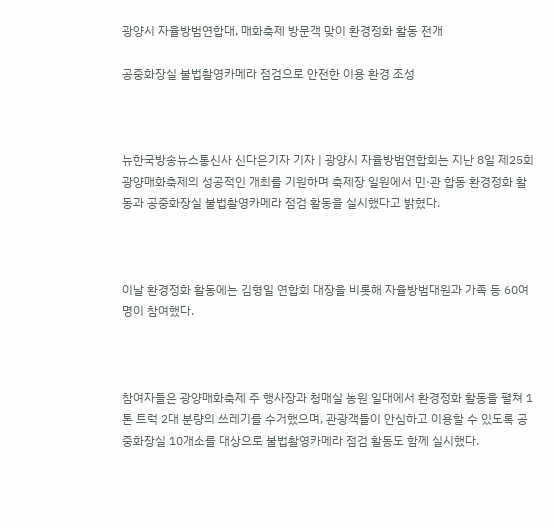광양시 자율방범연합대, 매화축제 방문객 맞이 환경정화 활동 전개

공중화장실 불법촬영카메라 점검으로 안전한 이용 환경 조성



뉴한국방송뉴스통신사 신다은기자 기자 | 광양시 자율방범연합회는 지난 8일 제25회 광양매화축제의 성공적인 개최를 기원하며 축제장 일원에서 민·관 합동 환경정화 활동과 공중화장실 불법촬영카메라 점검 활동을 실시했다고 밝혔다.



이날 환경정화 활동에는 김형일 연합회 대장을 비롯해 자율방범대원과 가족 등 60여 명이 참여했다.



참여자들은 광양매화축제 주 행사장과 청매실 농원 일대에서 환경정화 활동을 펼쳐 1톤 트럭 2대 분량의 쓰레기를 수거했으며, 관광객들이 안심하고 이용할 수 있도록 공중화장실 10개소를 대상으로 불법촬영카메라 점검 활동도 함께 실시했다.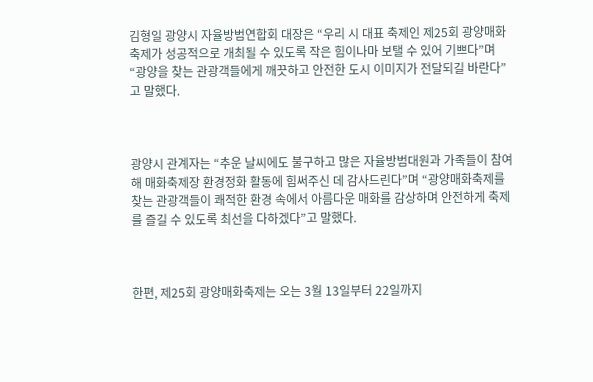김형일 광양시 자율방범연합회 대장은 “우리 시 대표 축제인 제25회 광양매화축제가 성공적으로 개최될 수 있도록 작은 힘이나마 보탤 수 있어 기쁘다”며 “광양을 찾는 관광객들에게 깨끗하고 안전한 도시 이미지가 전달되길 바란다”고 말했다.



광양시 관계자는 “추운 날씨에도 불구하고 많은 자율방범대원과 가족들이 참여해 매화축제장 환경정화 활동에 힘써주신 데 감사드린다”며 “광양매화축제를 찾는 관광객들이 쾌적한 환경 속에서 아름다운 매화를 감상하며 안전하게 축제를 즐길 수 있도록 최선을 다하겠다”고 말했다.



한편, 제25회 광양매화축제는 오는 3월 13일부터 22일까지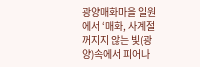광양매화마을 일원에서 ‘매화, 사계절 꺼지지 않는 빛(광양)속에서 피어나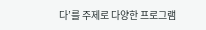다’를 주제로 다양한 프로그램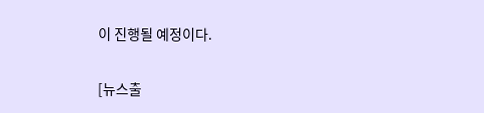이 진행될 예정이다.


[뉴스출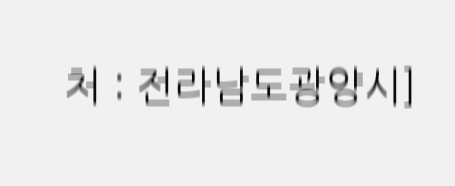처 : 전라남도광양시]